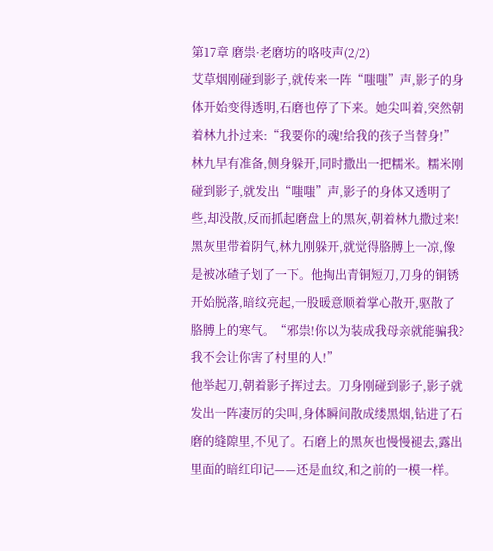第17章 磨祟·老磨坊的咯吱声(2/2)
艾草烟刚碰到影子,就传来一阵“嗤嗤”声,影子的身体开始变得透明,石磨也停了下来。她尖叫着,突然朝着林九扑过来:“我要你的魂!给我的孩子当替身!”
林九早有准备,侧身躲开,同时撒出一把糯米。糯米刚碰到影子,就发出“嗤嗤”声,影子的身体又透明了些,却没散,反而抓起磨盘上的黑灰,朝着林九撒过来!
黑灰里带着阴气,林九刚躲开,就觉得胳膊上一凉,像是被冰碴子划了一下。他掏出青铜短刀,刀身的铜锈开始脱落,暗纹亮起,一股暖意顺着掌心散开,驱散了胳膊上的寒气。“邪祟!你以为装成我母亲就能骗我?我不会让你害了村里的人!”
他举起刀,朝着影子挥过去。刀身刚碰到影子,影子就发出一阵凄厉的尖叫,身体瞬间散成缕黑烟,钻进了石磨的缝隙里,不见了。石磨上的黑灰也慢慢褪去,露出里面的暗红印记——还是血纹,和之前的一模一样。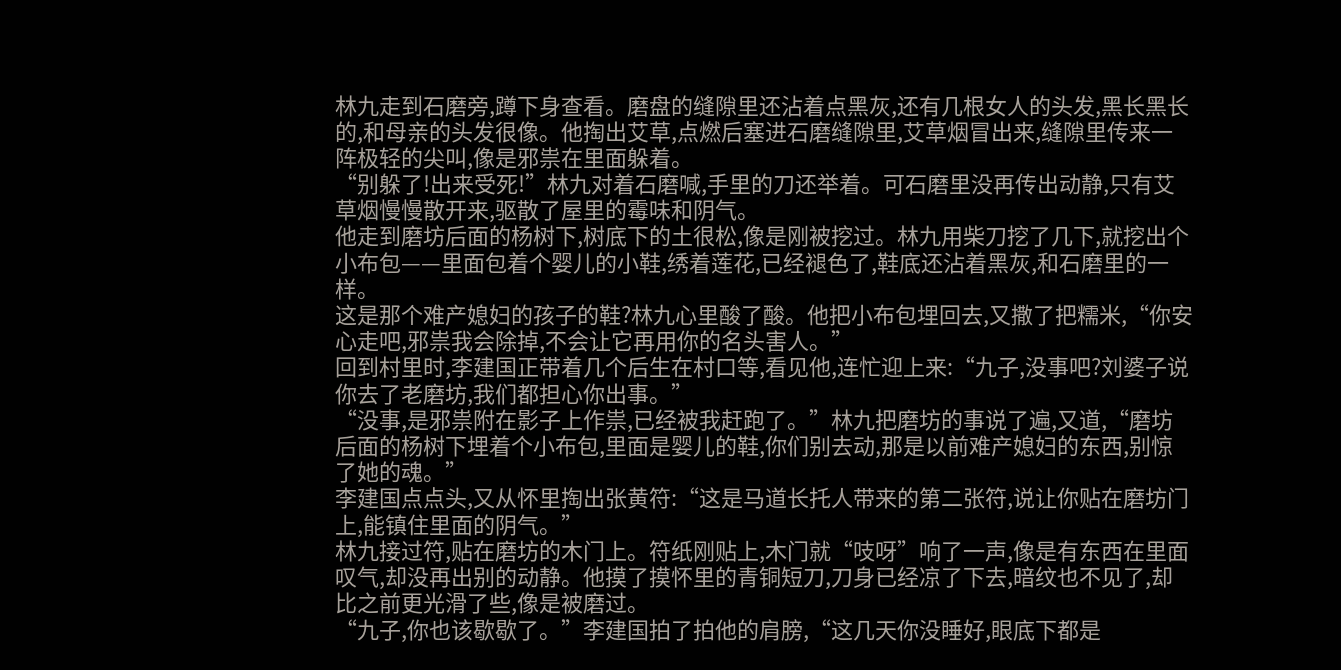林九走到石磨旁,蹲下身查看。磨盘的缝隙里还沾着点黑灰,还有几根女人的头发,黑长黑长的,和母亲的头发很像。他掏出艾草,点燃后塞进石磨缝隙里,艾草烟冒出来,缝隙里传来一阵极轻的尖叫,像是邪祟在里面躲着。
“别躲了!出来受死!”林九对着石磨喊,手里的刀还举着。可石磨里没再传出动静,只有艾草烟慢慢散开来,驱散了屋里的霉味和阴气。
他走到磨坊后面的杨树下,树底下的土很松,像是刚被挖过。林九用柴刀挖了几下,就挖出个小布包——里面包着个婴儿的小鞋,绣着莲花,已经褪色了,鞋底还沾着黑灰,和石磨里的一样。
这是那个难产媳妇的孩子的鞋?林九心里酸了酸。他把小布包埋回去,又撒了把糯米,“你安心走吧,邪祟我会除掉,不会让它再用你的名头害人。”
回到村里时,李建国正带着几个后生在村口等,看见他,连忙迎上来:“九子,没事吧?刘婆子说你去了老磨坊,我们都担心你出事。”
“没事,是邪祟附在影子上作祟,已经被我赶跑了。”林九把磨坊的事说了遍,又道,“磨坊后面的杨树下埋着个小布包,里面是婴儿的鞋,你们别去动,那是以前难产媳妇的东西,别惊了她的魂。”
李建国点点头,又从怀里掏出张黄符:“这是马道长托人带来的第二张符,说让你贴在磨坊门上,能镇住里面的阴气。”
林九接过符,贴在磨坊的木门上。符纸刚贴上,木门就“吱呀”响了一声,像是有东西在里面叹气,却没再出别的动静。他摸了摸怀里的青铜短刀,刀身已经凉了下去,暗纹也不见了,却比之前更光滑了些,像是被磨过。
“九子,你也该歇歇了。”李建国拍了拍他的肩膀,“这几天你没睡好,眼底下都是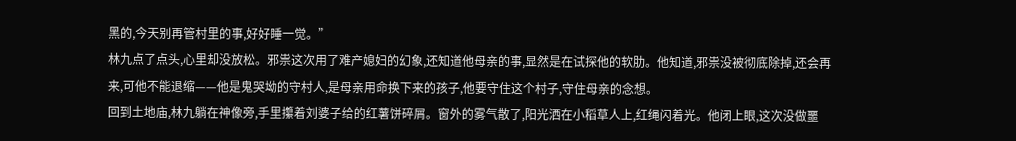黑的,今天别再管村里的事,好好睡一觉。”
林九点了点头,心里却没放松。邪祟这次用了难产媳妇的幻象,还知道他母亲的事,显然是在试探他的软肋。他知道,邪祟没被彻底除掉,还会再来,可他不能退缩——他是鬼哭坳的守村人,是母亲用命换下来的孩子,他要守住这个村子,守住母亲的念想。
回到土地庙,林九躺在神像旁,手里攥着刘婆子给的红薯饼碎屑。窗外的雾气散了,阳光洒在小稻草人上,红绳闪着光。他闭上眼,这次没做噩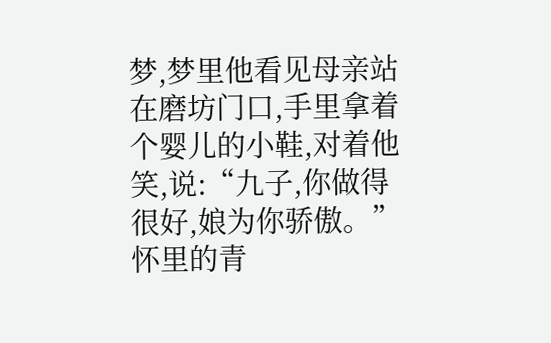梦,梦里他看见母亲站在磨坊门口,手里拿着个婴儿的小鞋,对着他笑,说:“九子,你做得很好,娘为你骄傲。”
怀里的青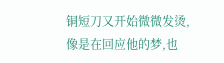铜短刀又开始微微发烫,像是在回应他的梦,也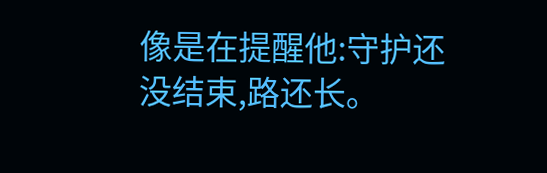像是在提醒他:守护还没结束,路还长。